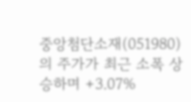중앙첨단소재(051980)의 주가가 최근 소폭 상승하며 +3.07%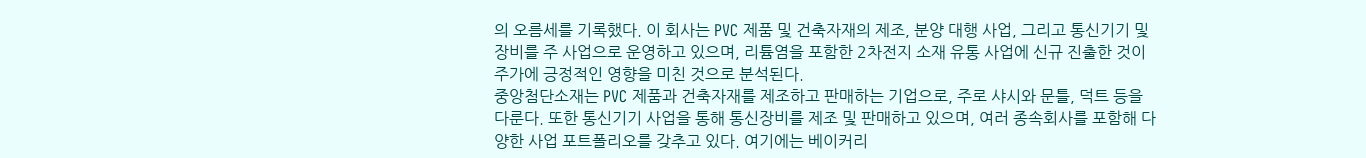의 오름세를 기록했다. 이 회사는 PVC 제품 및 건축자재의 제조, 분양 대행 사업, 그리고 통신기기 및 장비를 주 사업으로 운영하고 있으며, 리튬염을 포함한 2차전지 소재 유통 사업에 신규 진출한 것이 주가에 긍정적인 영향을 미친 것으로 분석된다.
중앙첨단소재는 PVC 제품과 건축자재를 제조하고 판매하는 기업으로, 주로 샤시와 문틀, 덕트 등을 다룬다. 또한 통신기기 사업을 통해 통신장비를 제조 및 판매하고 있으며, 여러 종속회사를 포함해 다양한 사업 포트폴리오를 갖추고 있다. 여기에는 베이커리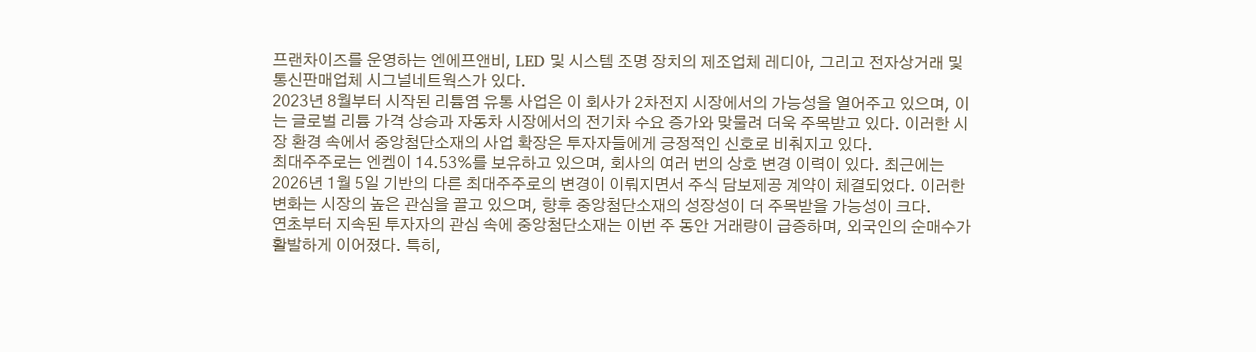프랜차이즈를 운영하는 엔에프앤비, LED 및 시스템 조명 장치의 제조업체 레디아, 그리고 전자상거래 및 통신판매업체 시그널네트웍스가 있다.
2023년 8월부터 시작된 리튬염 유통 사업은 이 회사가 2차전지 시장에서의 가능성을 열어주고 있으며, 이는 글로벌 리튬 가격 상승과 자동차 시장에서의 전기차 수요 증가와 맞물려 더욱 주목받고 있다. 이러한 시장 환경 속에서 중앙첨단소재의 사업 확장은 투자자들에게 긍정적인 신호로 비춰지고 있다.
최대주주로는 엔켐이 14.53%를 보유하고 있으며, 회사의 여러 번의 상호 변경 이력이 있다. 최근에는 2026년 1월 5일 기반의 다른 최대주주로의 변경이 이뤄지면서 주식 담보제공 계약이 체결되었다. 이러한 변화는 시장의 높은 관심을 끌고 있으며, 향후 중앙첨단소재의 성장성이 더 주목받을 가능성이 크다.
연초부터 지속된 투자자의 관심 속에 중앙첨단소재는 이번 주 동안 거래량이 급증하며, 외국인의 순매수가 활발하게 이어졌다. 특히,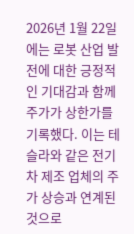2026년 1월 22일에는 로봇 산업 발전에 대한 긍정적인 기대감과 함께 주가가 상한가를 기록했다. 이는 테슬라와 같은 전기차 제조 업체의 주가 상승과 연계된 것으로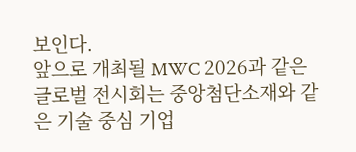보인다.
앞으로 개최될 MWC 2026과 같은 글로벌 전시회는 중앙첨단소재와 같은 기술 중심 기업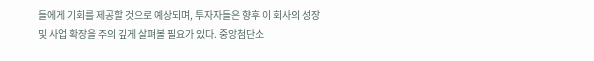들에게 기회를 제공할 것으로 예상되며, 투자자들은 향후 이 회사의 성장 및 사업 확장을 주의 깊게 살펴볼 필요가 있다. 중앙첨단소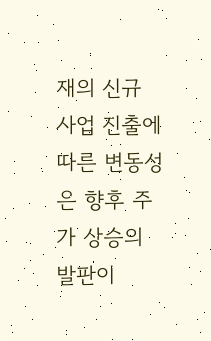재의 신규 사업 진출에 따른 변동성은 향후 주가 상승의 발판이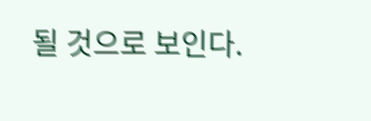될 것으로 보인다.